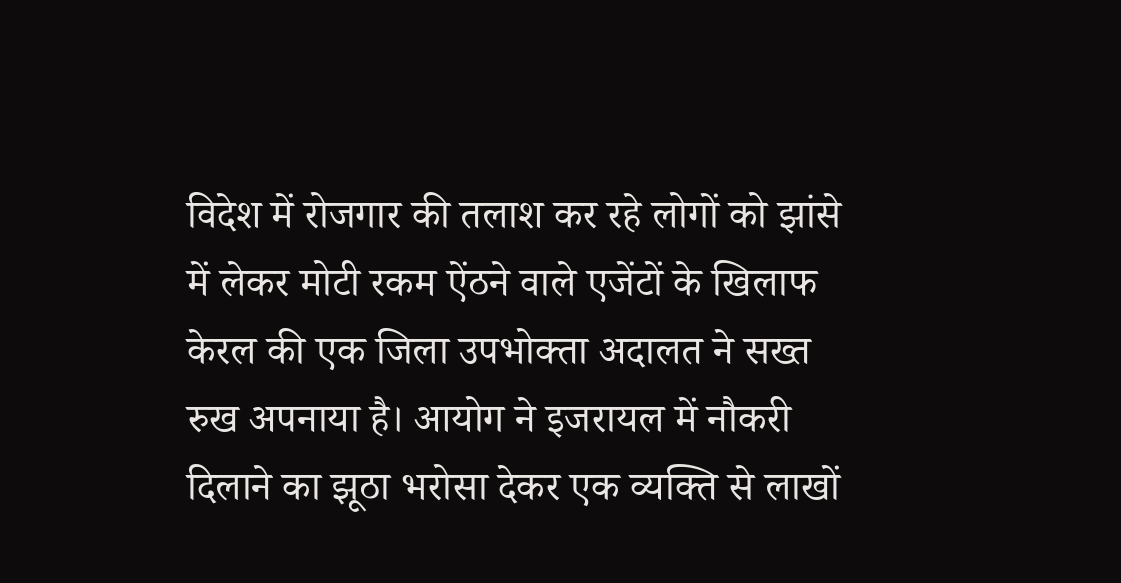विदेश में रोजगार की तलाश कर रहे लोगों को झांसे में लेकर मोटी रकम ऐंठने वाले एजेंटों के खिलाफ केरल की एक जिला उपभोक्ता अदालत ने सख्त रुख अपनाया है। आयोग ने इजरायल में नौकरी दिलाने का झूठा भरोसा देकर एक व्यक्ति से लाखों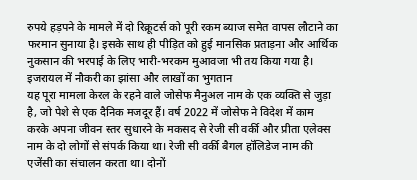रुपये हड़पने के मामले में दो रिक्रूटर्स को पूरी रकम ब्याज समेत वापस लौटाने का फरमान सुनाया है। इसके साथ ही पीड़ित को हुई मानसिक प्रताड़ना और आर्थिक नुकसान की भरपाई के लिए भारी-भरकम मुआवजा भी तय किया गया है।
इजरायल में नौकरी का झांसा और लाखों का भुगतान
यह पूरा मामला केरल के रहने वाले जोसेफ मैनुअल नाम के एक व्यक्ति से जुड़ा है, जो पेशे से एक दैनिक मजदूर हैं। वर्ष 2022 में जोसेफ ने विदेश में काम करके अपना जीवन स्तर सुधारने के मकसद से रेजी सी वर्की और प्रीता एलेक्स नाम के दो लोगों से संपर्क किया था। रेजी सी वर्की बैगल हॉलिडेज नाम की एजेंसी का संचालन करता था। दोनों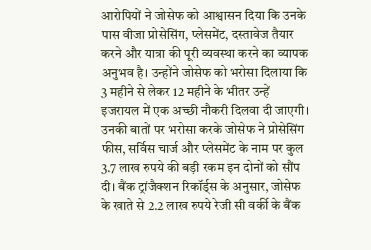आरोपियों ने जोसेफ को आश्वासन दिया कि उनके पास वीजा प्रोसेसिंग, प्लेसमेंट, दस्तावेज तैयार करने और यात्रा की पूरी व्यवस्था करने का व्यापक अनुभव है। उन्होंने जोसेफ को भरोसा दिलाया कि 3 महीने से लेकर 12 महीने के भीतर उन्हें इजरायल में एक अच्छी नौकरी दिलवा दी जाएगी।
उनकी बातों पर भरोसा करके जोसेफ ने प्रोसेसिंग फीस, सर्विस चार्ज और प्लेसमेंट के नाम पर कुल 3.7 लाख रुपये की बड़ी रकम इन दोनों को सौंप दी। बैंक ट्रांजैक्शन रिकॉर्ड्स के अनुसार, जोसेफ के खाते से 2.2 लाख रुपये रेजी सी वर्की के बैंक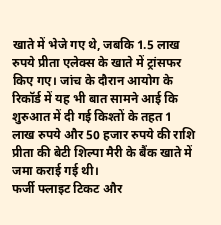खाते में भेजे गए थे, जबकि 1.5 लाख रुपये प्रीता एलेक्स के खाते में ट्रांसफर किए गए। जांच के दौरान आयोग के रिकॉर्ड में यह भी बात सामने आई कि शुरुआत में दी गई किश्तों के तहत 1 लाख रुपये और 50 हजार रुपये की राशि प्रीता की बेटी शिल्पा मैरी के बैंक खाते में जमा कराई गई थी।
फर्जी फ्लाइट टिकट और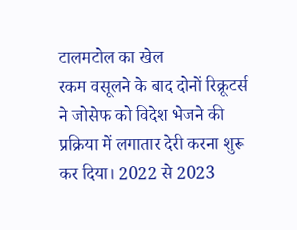टालमटोल का खेल
रकम वसूलने के बाद दोनों रिक्रूटर्स ने जोसेफ को विदेश भेजने की प्रक्रिया में लगातार देरी करना शुरू कर दिया। 2022 से 2023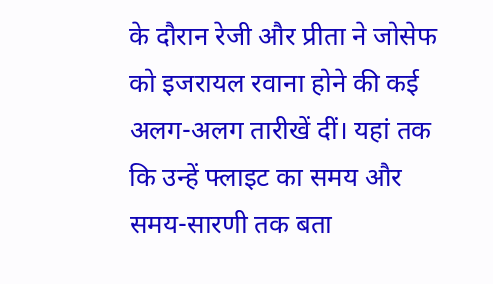के दौरान रेजी और प्रीता ने जोसेफ को इजरायल रवाना होने की कई अलग-अलग तारीखें दीं। यहां तक कि उन्हें फ्लाइट का समय और समय-सारणी तक बता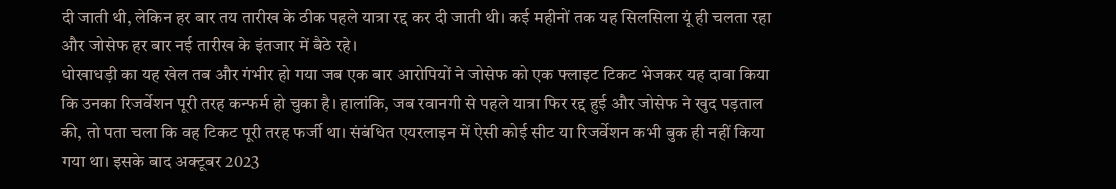दी जाती थी, लेकिन हर बार तय तारीख के ठीक पहले यात्रा रद्द कर दी जाती थी। कई महीनों तक यह सिलसिला यूं ही चलता रहा और जोसेफ हर बार नई तारीख के इंतजार में बैठे रहे।
धोखाधड़ी का यह खेल तब और गंभीर हो गया जब एक बार आरोपियों ने जोसेफ को एक फ्लाइट टिकट भेजकर यह दावा किया कि उनका रिजर्वेशन पूरी तरह कन्फर्म हो चुका है। हालांकि, जब रवानगी से पहले यात्रा फिर रद्द हुई और जोसेफ ने खुद पड़ताल की, तो पता चला कि वह टिकट पूरी तरह फर्जी था। संबंधित एयरलाइन में ऐसी कोई सीट या रिजर्वेशन कभी बुक ही नहीं किया गया था। इसके बाद अक्टूबर 2023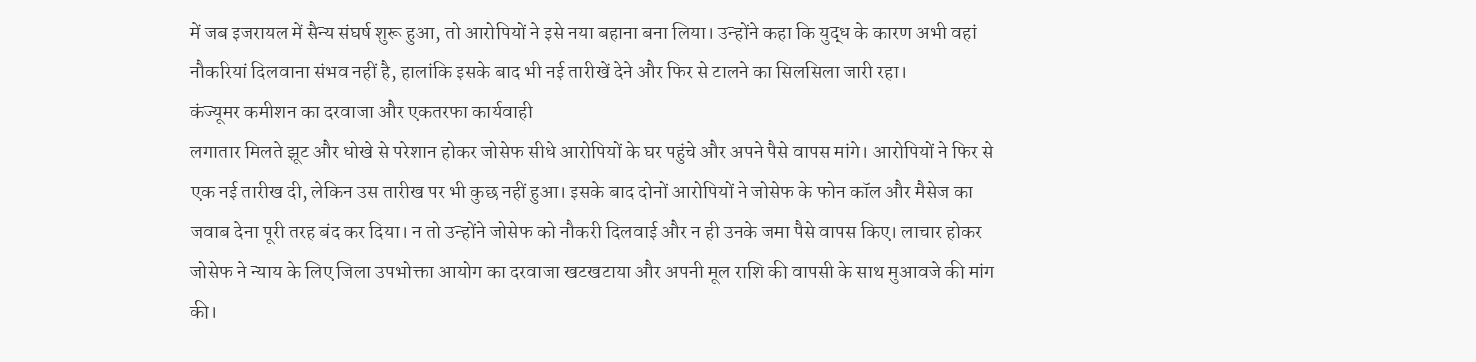में जब इजरायल में सैन्य संघर्ष शुरू हुआ, तो आरोपियों ने इसे नया बहाना बना लिया। उन्होंने कहा कि युद्ध के कारण अभी वहां नौकरियां दिलवाना संभव नहीं है, हालांकि इसके बाद भी नई तारीखें देने और फिर से टालने का सिलसिला जारी रहा।
कंज्यूमर कमीशन का दरवाजा और एकतरफा कार्यवाही
लगातार मिलते झूट और धोखे से परेशान होकर जोसेफ सीधे आरोपियों के घर पहुंचे और अपने पैसे वापस मांगे। आरोपियों ने फिर से एक नई तारीख दी, लेकिन उस तारीख पर भी कुछ नहीं हुआ। इसके बाद दोनों आरोपियों ने जोसेफ के फोन कॉल और मैसेज का जवाब देना पूरी तरह बंद कर दिया। न तो उन्होंने जोसेफ को नौकरी दिलवाई और न ही उनके जमा पैसे वापस किए। लाचार होकर जोसेफ ने न्याय के लिए जिला उपभोक्ता आयोग का दरवाजा खटखटाया और अपनी मूल राशि की वापसी के साथ मुआवजे की मांग की।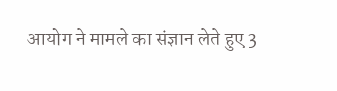आयोग ने मामले का संज्ञान लेते हुए 3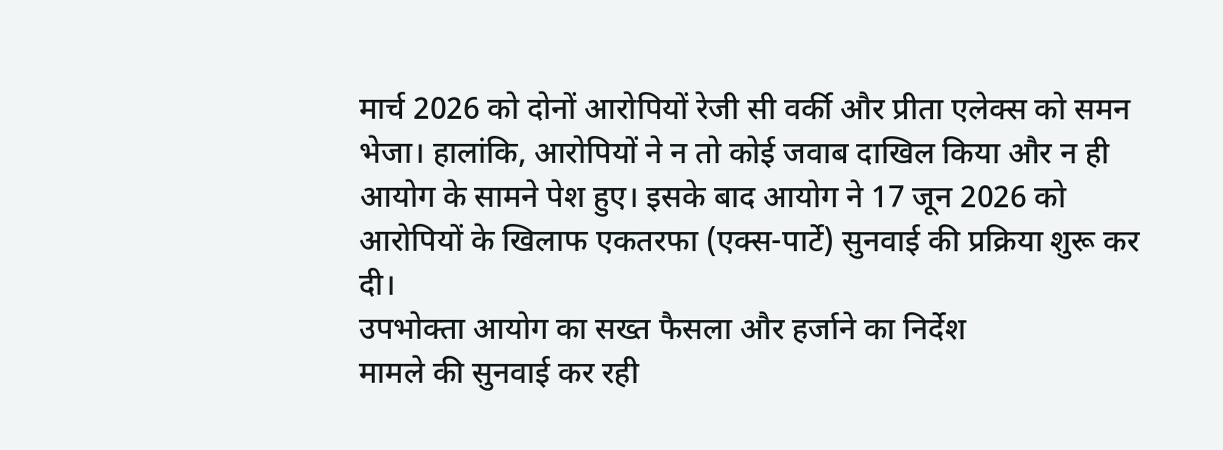मार्च 2026 को दोनों आरोपियों रेजी सी वर्की और प्रीता एलेक्स को समन भेजा। हालांकि, आरोपियों ने न तो कोई जवाब दाखिल किया और न ही आयोग के सामने पेश हुए। इसके बाद आयोग ने 17 जून 2026 को आरोपियों के खिलाफ एकतरफा (एक्स-पार्टे) सुनवाई की प्रक्रिया शुरू कर दी।
उपभोक्ता आयोग का सख्त फैसला और हर्जाने का निर्देश
मामले की सुनवाई कर रही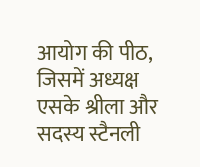आयोग की पीठ, जिसमें अध्यक्ष एसके श्रीला और सदस्य स्टैनली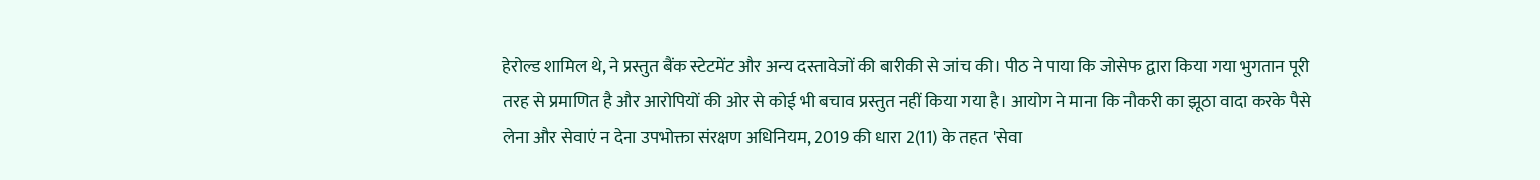हेरोल्ड शामिल थे, ने प्रस्तुत बैंक स्टेटमेंट और अन्य दस्तावेजों की बारीकी से जांच की। पीठ ने पाया कि जोसेफ द्वारा किया गया भुगतान पूरी तरह से प्रमाणित है और आरोपियों की ओर से कोई भी बचाव प्रस्तुत नहीं किया गया है। आयोग ने माना कि नौकरी का झूठा वादा करके पैसे लेना और सेवाएं न देना उपभोक्ता संरक्षण अधिनियम, 2019 की धारा 2(11) के तहत 'सेवा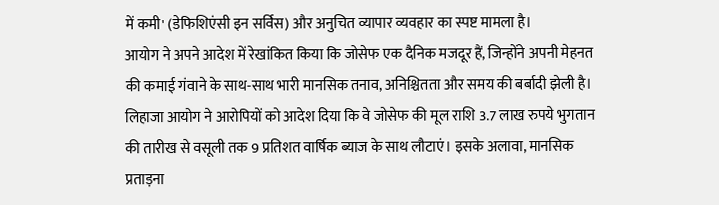में कमी' (डेफिशिएंसी इन सर्विस) और अनुचित व्यापार व्यवहार का स्पष्ट मामला है।
आयोग ने अपने आदेश में रेखांकित किया कि जोसेफ एक दैनिक मजदूर हैं, जिन्होंने अपनी मेहनत की कमाई गंवाने के साथ-साथ भारी मानसिक तनाव, अनिश्चितता और समय की बर्बादी झेली है। लिहाजा आयोग ने आरोपियों को आदेश दिया कि वे जोसेफ की मूल राशि 3.7 लाख रुपये भुगतान की तारीख से वसूली तक 9 प्रतिशत वार्षिक ब्याज के साथ लौटाएं। इसके अलावा, मानसिक प्रताड़ना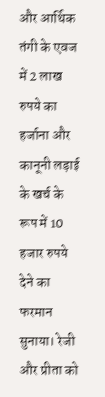और आर्थिक तंगी के एवज में 2 लाख रुपये का हर्जाना और कानूनी लड़ाई के खर्च के रूप में 10 हजार रुपये देने का फरमान सुनाया। रेजी और प्रीता को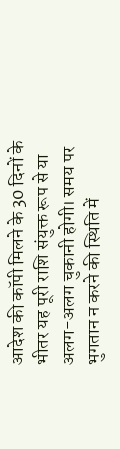आदेश की कॉपी मिलने के 30 दिनों के भीतर यह पूरी राशि संयुक्त रूप से या अलग-अलग चुकानी होगी। समय पर भुगतान न करने की स्थिति में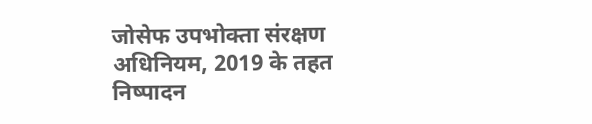जोसेफ उपभोक्ता संरक्षण अधिनियम, 2019 के तहत निष्पादन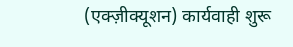(एक्ज़ीक्यूशन) कार्यवाही शुरू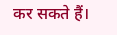कर सकते हैं।